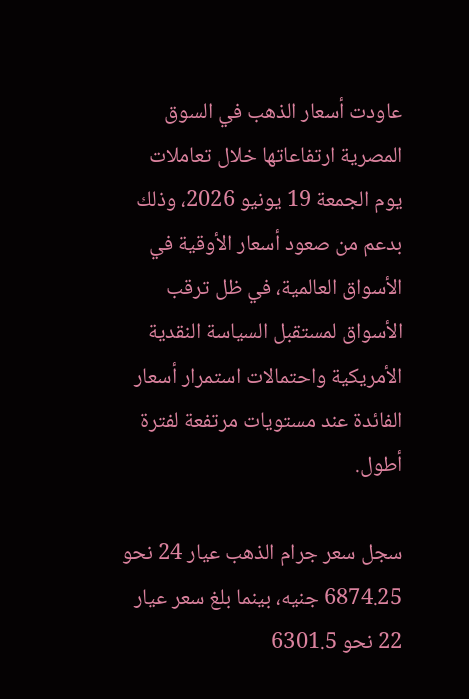عاودت أسعار الذهب في السوق المصرية ارتفاعاتها خلال تعاملات يوم الجمعة 19 يونيو 2026، وذلك بدعم من صعود أسعار الأوقية في الأسواق العالمية، في ظل ترقب الأسواق لمستقبل السياسة النقدية الأمريكية واحتمالات استمرار أسعار الفائدة عند مستويات مرتفعة لفترة أطول.

سجل سعر جرام الذهب عيار 24 نحو 6874.25 جنيه، بينما بلغ سعر عيار 22 نحو 6301.5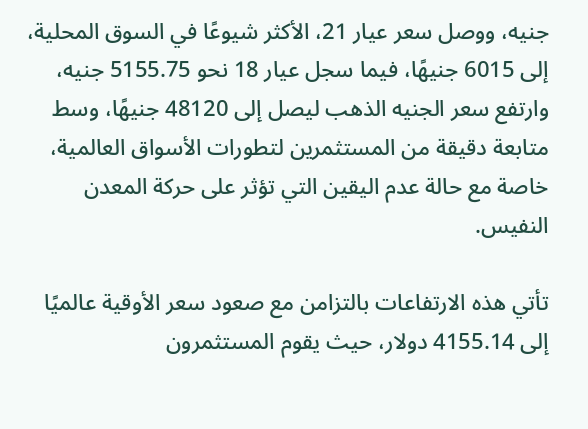جنيه، ووصل سعر عيار 21، الأكثر شيوعًا في السوق المحلية، إلى 6015 جنيهًا، فيما سجل عيار 18 نحو 5155.75 جنيه، وارتفع سعر الجنيه الذهب ليصل إلى 48120 جنيهًا، وسط متابعة دقيقة من المستثمرين لتطورات الأسواق العالمية، خاصة مع حالة عدم اليقين التي تؤثر على حركة المعدن النفيس.

تأتي هذه الارتفاعات بالتزامن مع صعود سعر الأوقية عالميًا إلى 4155.14 دولار، حيث يقوم المستثمرون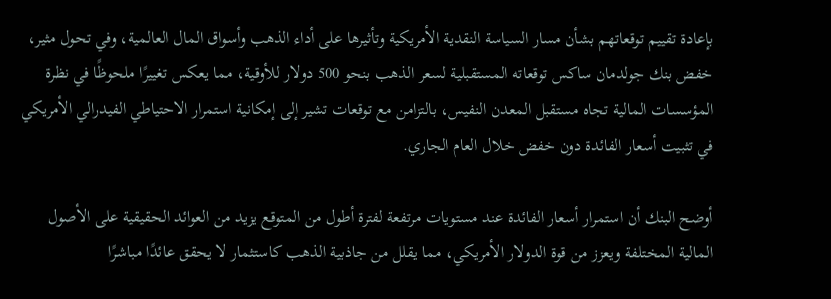بإعادة تقييم توقعاتهم بشأن مسار السياسة النقدية الأمريكية وتأثيرها على أداء الذهب وأسواق المال العالمية، وفي تحول مثير، خفض بنك جولدمان ساكس توقعاته المستقبلية لسعر الذهب بنحو 500 دولار للأوقية، مما يعكس تغييرًا ملحوظًا في نظرة المؤسسات المالية تجاه مستقبل المعدن النفيس، بالتزامن مع توقعات تشير إلى إمكانية استمرار الاحتياطي الفيدرالي الأمريكي في تثبيت أسعار الفائدة دون خفض خلال العام الجاري.

أوضح البنك أن استمرار أسعار الفائدة عند مستويات مرتفعة لفترة أطول من المتوقع يزيد من العوائد الحقيقية على الأصول المالية المختلفة ويعزز من قوة الدولار الأمريكي، مما يقلل من جاذبية الذهب كاستثمار لا يحقق عائدًا مباشرًا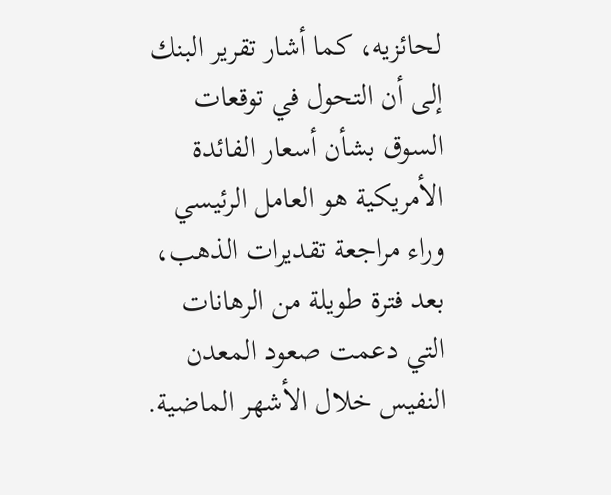لحائزيه، كما أشار تقرير البنك إلى أن التحول في توقعات السوق بشأن أسعار الفائدة الأمريكية هو العامل الرئيسي وراء مراجعة تقديرات الذهب، بعد فترة طويلة من الرهانات التي دعمت صعود المعدن النفيس خلال الأشهر الماضية.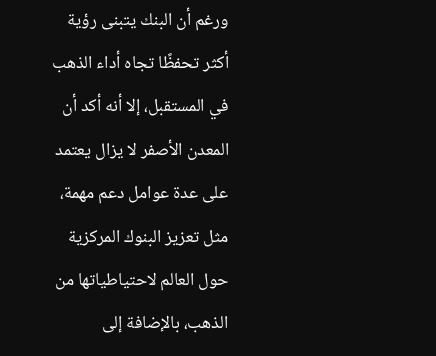ورغم أن البنك يتبنى رؤية أكثر تحفظًا تجاه أداء الذهب في المستقبل، إلا أنه أكد أن المعدن الأصفر لا يزال يعتمد على عدة عوامل دعم مهمة، مثل تعزيز البنوك المركزية حول العالم لاحتياطياتها من الذهب، بالإضافة إلى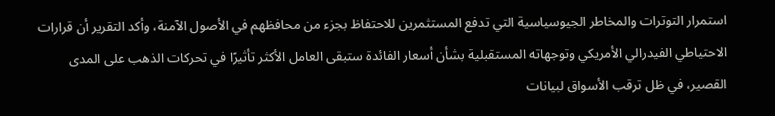استمرار التوترات والمخاطر الجيوسياسية التي تدفع المستثمرين للاحتفاظ بجزء من محافظهم في الأصول الآمنة، وأكد التقرير أن قرارات الاحتياطي الفيدرالي الأمريكي وتوجهاته المستقبلية بشأن أسعار الفائدة ستبقى العامل الأكثر تأثيرًا في تحركات الذهب على المدى القصير، في ظل ترقب الأسواق لبيانات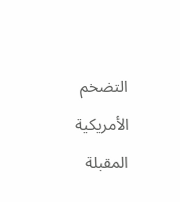التضخم الأمريكية المقبلة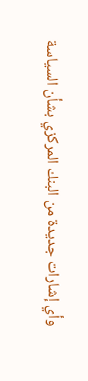وأي إشارات جديدة من البنك المركزي بشأن السياسة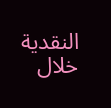النقدية خلال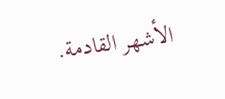الأشهر القادمة.